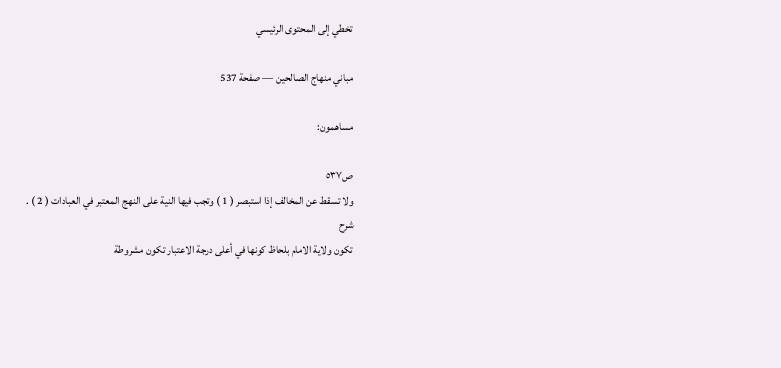تخطي إلى المحتوى الرئيسي

مباني منهاج الصالحين — صفحة 537

مساهمون:

ص٥٣٧
ولا تسقط عن المخالف إذا استبصر ( 1 ) وتجب فيها النية على النهج المعتبر في العبادات ( 2 ) .
شرح
تكون ولاية الامام بلحاظ كونها في أعلى درجة الاعتبار تكون مشروطة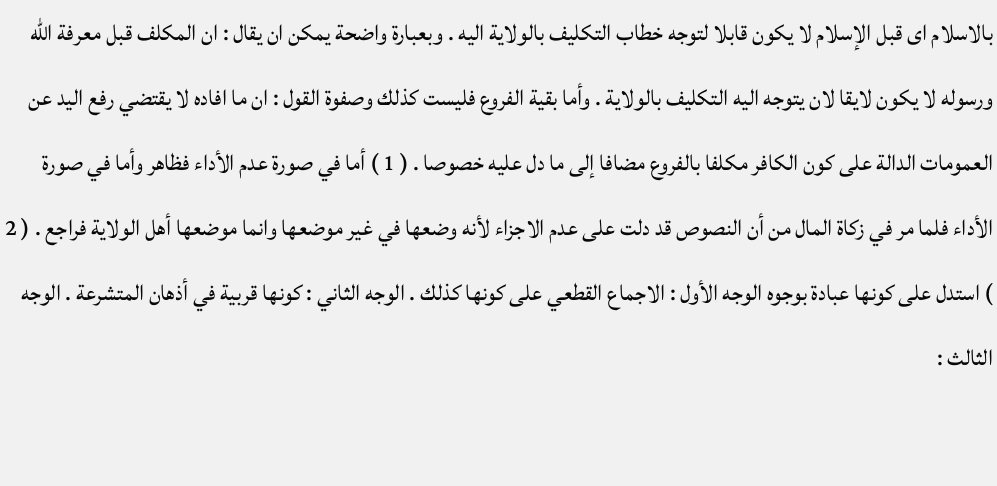بالاسلام اى قبل الإسلام لا يكون قابلا لتوجه خطاب التكليف بالولاية اليه . وبعبارة واضحة يمكن ان يقال : ان المكلف قبل معرفة اللّه ورسوله لا يكون لايقا لان يتوجه اليه التكليف بالولاية . وأما بقية الفروع فليست كذلك وصفوة القول : ان ما افاده لا يقتضي رفع اليد عن العمومات الدالة على كون الكافر مكلفا بالفروع مضافا إلى ما دل عليه خصوصا . ( 1 ) أما في صورة عدم الأداء فظاهر وأما في صورة الأداء فلما مر في زكاة المال من أن النصوص قد دلت على عدم الاجزاء لأنه وضعها في غير موضعها وانما موضعها أهل الولاية فراجع . ( 2 ) استدل على كونها عبادة بوجوه الوجه الأول : الاجماع القطعي على كونها كذلك . الوجه الثاني : كونها قربية في أذهان المتشرعة . الوجه الثالث :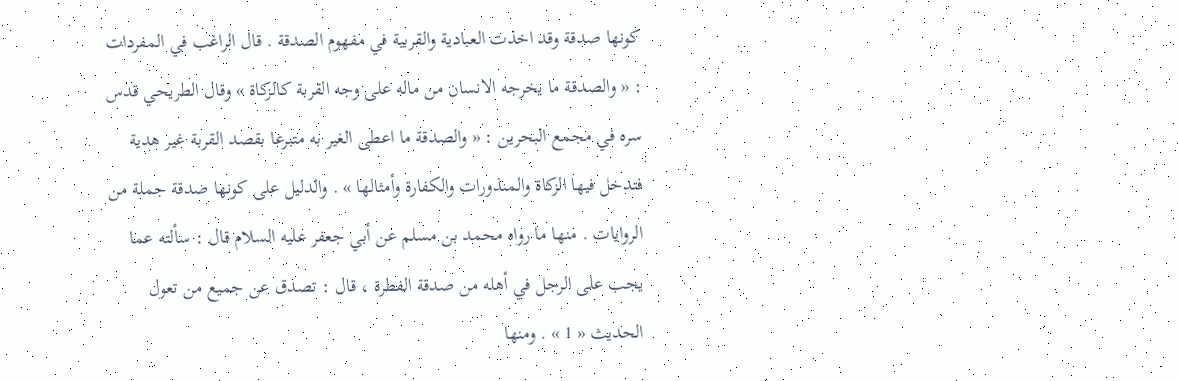كونها صدقة وقد اخذت العبادية والقربية في مفهوم الصدقة . قال الراغب في المفردات : « والصدقة ما يخرجه الانسان من ماله على وجه القربة كالزكاة » وقال الطريحي قدس سره في مجمع البحرين : « والصدقة ما اعطى الغير به متبرعا بقصد القربة غير هدية فتدخل فيها الزكاة والمنذورات والكفارة وأمثالها » . والدليل على كونها صدقة جملة من الروايات . منها ما رواه محمد بن مسلم عن أبي جعفر عليه السلام قال : سألته عما يجب على الرجل في أهله من صدقة الفطرة ، قال : تصدق عن جميع من تعول الحديث « 1 » . ومنها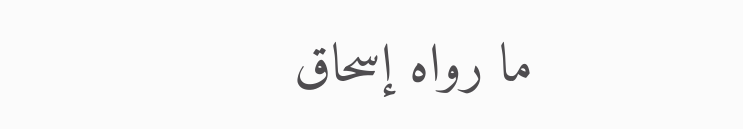ما رواه إسحاق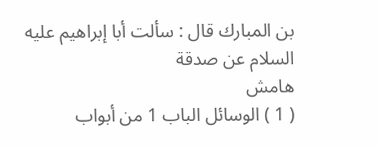بن المبارك قال : سألت أبا إبراهيم عليه السلام عن صدقة
هامش
( 1 ) الوسائل الباب 1 من أبواب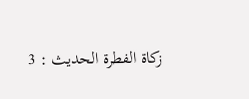زكاة الفطرة الحديث : 3